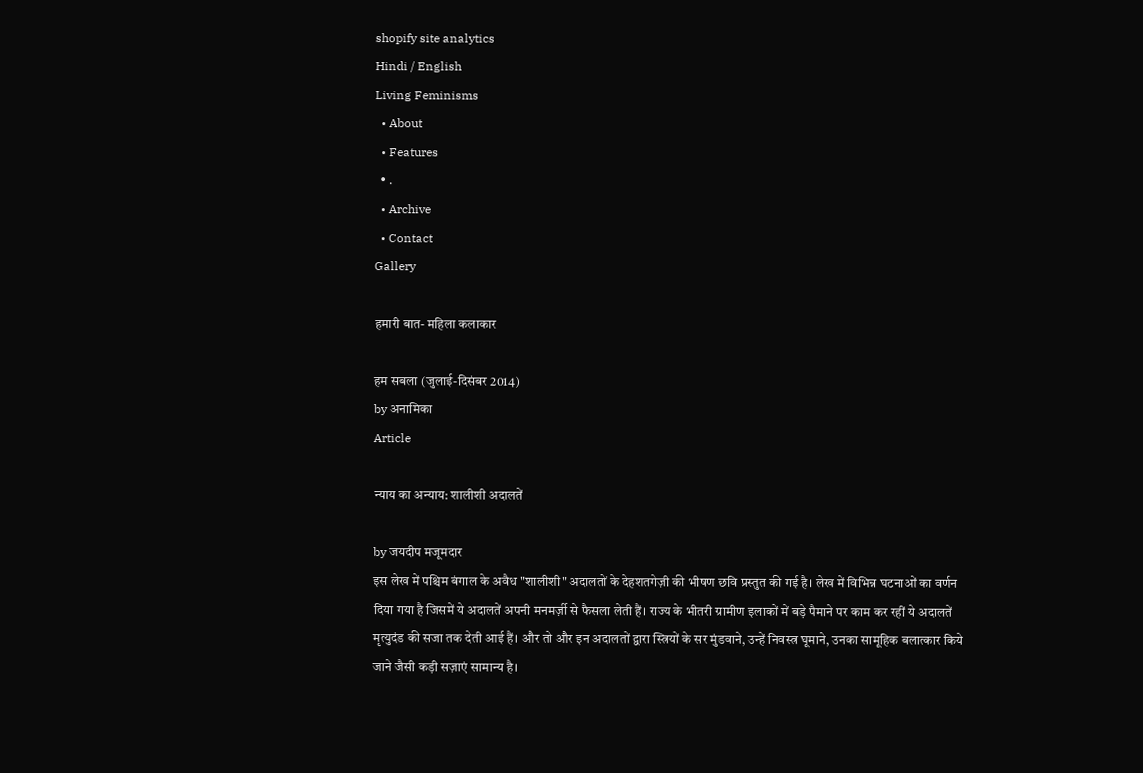shopify site analytics
Hindi / English
Living Feminisms
  • About
  • Features
  • .
  • Archive
  • Contact
Gallery

हमारी बात- महिला कलाकार

हम सबला (जुलाई-दिसंबर 2014)
by अनामिका
Article

न्याय का अन्याय: शालीशी अदालतें

by जयदीप मजूमदार
इस लेख में पश्चिम बंगाल के अवैध "शालीशी" अदालतों के देहशतगेज़ी की भीषण छवि प्रस्तुत की गई है। लेख में विभिन्न घटनाओं का वर्णन दिया गया है जिसमें ये अदालतें अपनी मनमर्ज़ी से फैसला लेती हैं। राज्य के भीतरी ग्रामीण इलाकों में बड़े पैमाने पर काम कर रहीं ये अदालतें मृत्युदंड की सजा तक देती आई हैं। और तो और इन अदालतों द्वारा स्त्रियों के सर मुंडवाने, उन्हें निवस्त्र घूमाने, उनका सामूहिक बलात्कार किये जाने जैसी कड़ी सज़ाएं सामान्य है।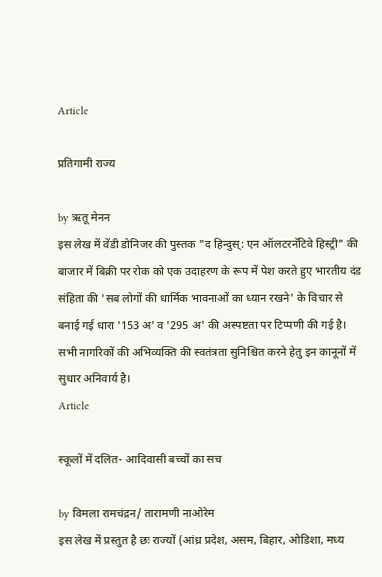Article

प्रतिगामी राज्य

by ऋतू मेनन
इस लेख में वेंडी डोनिजर की पुस्तक "द हिन्दुस्: एन ऑलटरनॅटिवे हिस्ट्री" की बाजार में बिक्री पर रोक को एक उदाहरण के रूप में पेश करते हुए भारतीय दंड संहिता की 'सब लोगों की धार्मिक भावनाओं का ध्यान रखने' के विचार से बनाई गई धारा '153 अ' व '295 अ' की अस्पष्टता पर टिप्पणी की गई है। सभी नागरिकों की अभिव्यक्ति की स्वतंत्रता सुनिश्चित करने हेतु इन कानूनों में सुधार अनिवार्य है।
Article

स्कूलों में दलित- आदिवासी बच्चों का सच

by विमला रामचंद्रन/ तारामणी नाओरेम
इस लेख में प्रस्तुत है छः राज्यों (आंध्र प्रदेश, असम, बिहार, ओडिशा, मध्य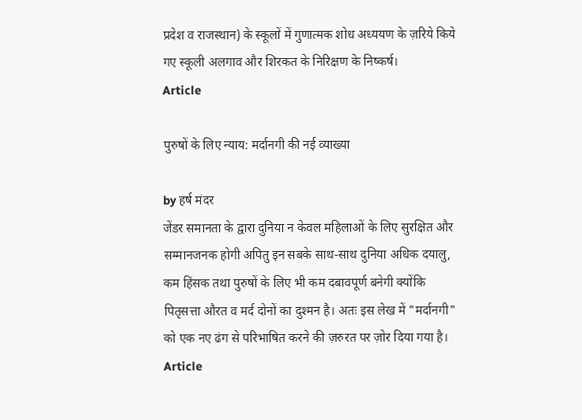प्रदेश व राजस्थान) के स्कूलों में गुणात्मक शोध अध्ययण के ज़रिये किये गए स्कूली अलगाव और शिरकत के निरिक्षण के निष्कर्ष।
Article

पुरुषों के लिए न्याय: मर्दानगी की नई व्याख्या

by हर्ष मंदर
जेंडर समानता के द्वारा दुनिया न केवल महिलाओं के लिए सुरक्षित और सम्मानजनक होगी अपितु इन सबके साथ-साथ दुनिया अधिक दयालु, कम हिंसक तथा पुरुषों के लिए भी कम दबावपूर्ण बनेगी क्योंकि पितृसत्ता औरत व मर्द दोनों का दुश्मन है। अतः इस लेख में "मर्दानगी" को एक नए ढंग से परिभाषित करने की ज़रुरत पर ज़ोर दिया गया है।
Article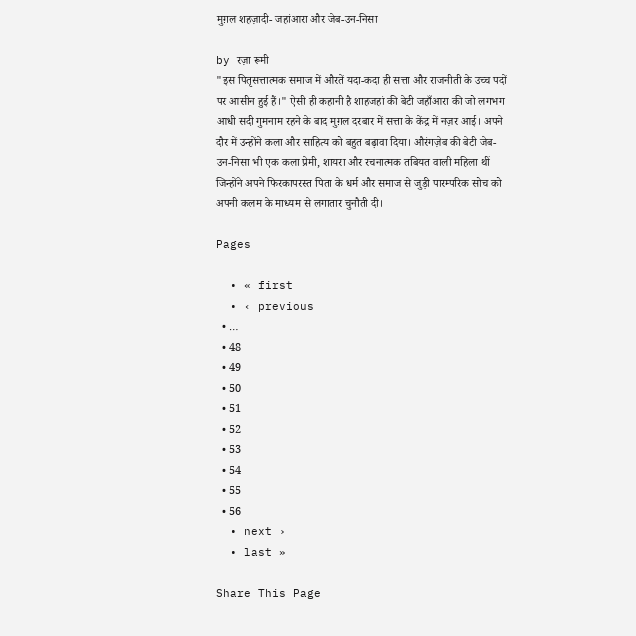मुग़ल शहज़ादी- जहांआरा और जेब-उन-निसा

by रज़ा रूमी
"इस पितृसत्तात्मक समाज में औरतें यदा-कदा ही सत्ता और राजनीती के उच्च पदों पर आसीन हुई हैं।" ऐसी ही कहानी है शाहजहां की बेटी जहाँआरा की जो लगभग आधी सदी गुमनाम रहने के बाद मुग़ल दरबार में सत्ता के केंद्र में नज़र आई। अपने दौर में उन्होंने कला और साहित्य को बहुत बढ़ावा दिया। औरंगज़ेब की बेटी जेब-उन-निसा भी एक कला प्रेमी, शायरा और रचनात्मक तबियत वाली महिला थीं जिन्होंने अपने फिरकापरस्त पिता के धर्म और समाज से जुड़ी पारम्परिक सोच को अपनी कलम के माध्यम से लगातार चुनौती दी।

Pages

  • « first
  • ‹ previous
  • …
  • 48
  • 49
  • 50
  • 51
  • 52
  • 53
  • 54
  • 55
  • 56
  • next ›
  • last »

Share This Page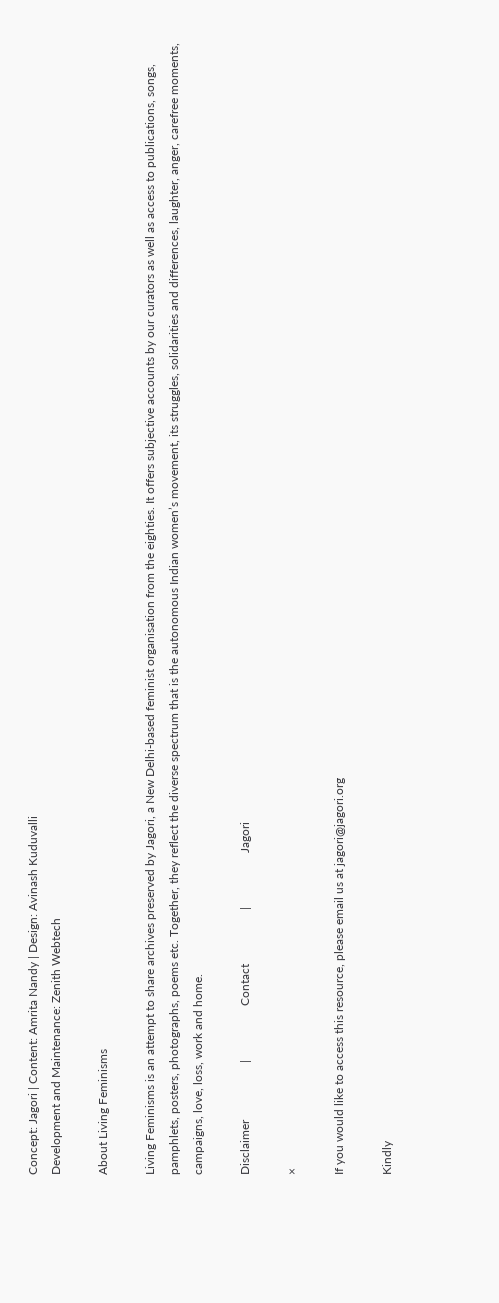Concept: Jagori | Content: Amrita Nandy | Design: Avinash Kuduvalli
Development and Maintenance: Zenith Webtech

About Living Feminisms

Living Feminisms is an attempt to share archives preserved by Jagori, a New Delhi-based feminist organisation from the eighties. It offers subjective accounts by our curators as well as access to publications, songs, pamphlets, posters, photographs, poems etc. Together, they reflect the diverse spectrum that is the autonomous Indian women’s movement, its struggles, solidarities and differences, laughter, anger, carefree moments, campaigns, love, loss, work and home.

Disclaimer                   |                  Contact                  |                  Jagori

×

If you would like to access this resource, please email us at jagori@jagori.org

Kindly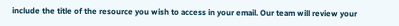include the title of the resource you wish to access in your email. Our team will review your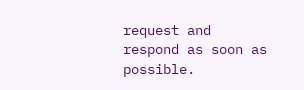request and respond as soon as possible.